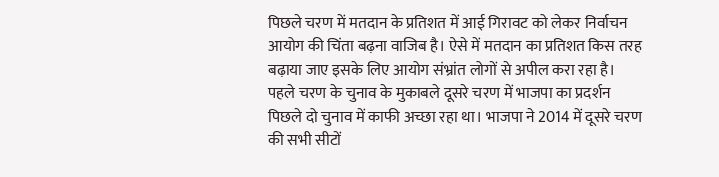पिछले चरण में मतदान के प्रतिशत में आई गिरावट को लेकर निर्वाचन आयोग की चिंता बढ़ना वाजिब है। ऐसे में मतदान का प्रतिशत किस तरह बढ़ाया जाए इसके लिए आयोग संभ्रांत लोगों से अपील करा रहा है।
पहले चरण के चुनाव के मुकाबले दूसरे चरण में भाजपा का प्रदर्शन पिछले दो चुनाव में काफी अच्छा रहा था। भाजपा ने 2014 में दूसरे चरण की सभी सीटों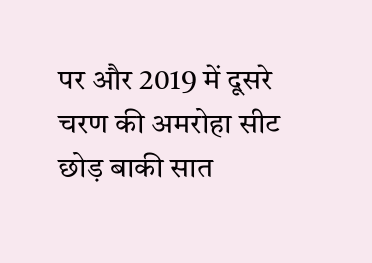पर और 2019 में दूसरे चरण की अमरोहा सीट छोड़ बाकी सात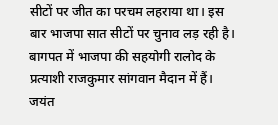सीटों पर जीत का परचम लहराया था। इस बार भाजपा सात सीटों पर चुनाव लड़ रही है। बागपत में भाजपा की सहयोगी रालोद के प्रत्याशी राजकुमार सांगवान मैदान में हैं।
जयंत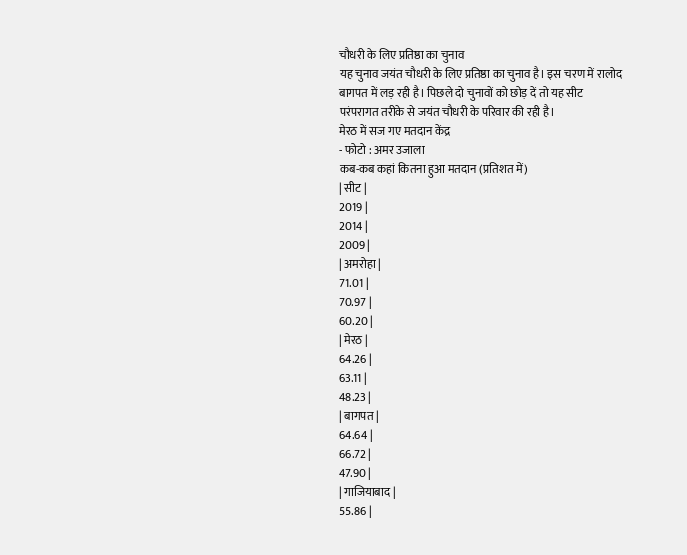चौधरी के लिए प्रतिष्ठा का चुनाव
यह चुनाव जयंत चौधरी के लिए प्रतिष्ठा का चुनाव है। इस चरण में रालोद बागपत में लड़ रही है। पिछले दो चुनावों को छोड़ दें तो यह सीट परंपरागत तरीके से जयंत चौधरी के परिवार की रही है।
मेरठ में सज गए मतदान केंद्र
- फोटो : अमर उजाला
कब-कब कहां कितना हुआ मतदान (प्रतिशत में)
| सीट |
2019 |
2014 |
2009 |
| अमरोहा |
71.01 |
70.97 |
60.20 |
| मेरठ |
64.26 |
63.11 |
48.23 |
| बागपत |
64.64 |
66.72 |
47.90 |
| गाजियाबाद |
55.86 |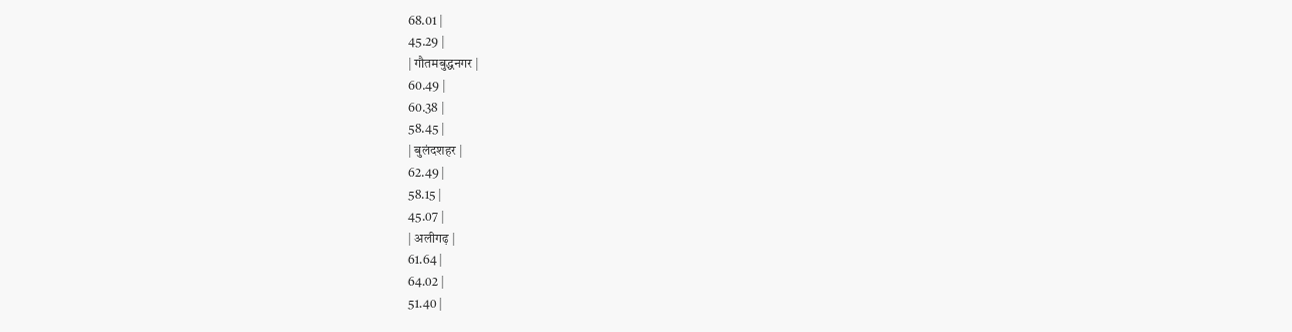68.01 |
45.29 |
| गौतमबुद्धनगर |
60.49 |
60.38 |
58.45 |
| बुलंदशहर |
62.49 |
58.15 |
45.07 |
| अलीगढ़ |
61.64 |
64.02 |
51.40 |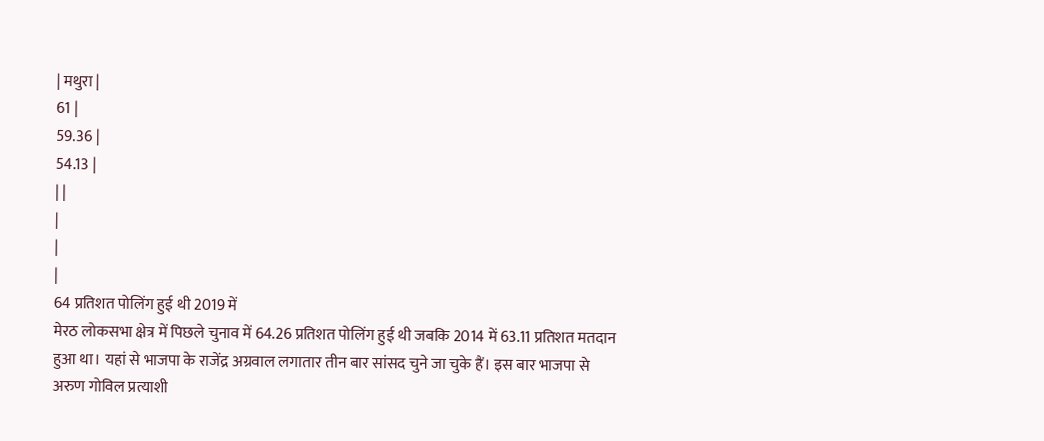| मथुरा |
61 |
59.36 |
54.13 |
| |
|
|
|
64 प्रतिशत पोलिंग हुई थी 2019 में
मेरठ लोकसभा क्षेत्र में पिछले चुनाव में 64.26 प्रतिशत पोलिंग हुई थी जबकि 2014 में 63.11 प्रतिशत मतदान हुआ था। यहां से भाजपा के राजेंद्र अग्रवाल लगातार तीन बार सांसद चुने जा चुके हैं। इस बार भाजपा से अरुण गोविल प्रत्याशी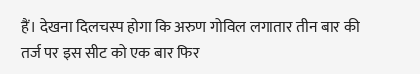हैं। देखना दिलचस्प होगा कि अरुण गोविल लगातार तीन बार की तर्ज पर इस सीट को एक बार फिर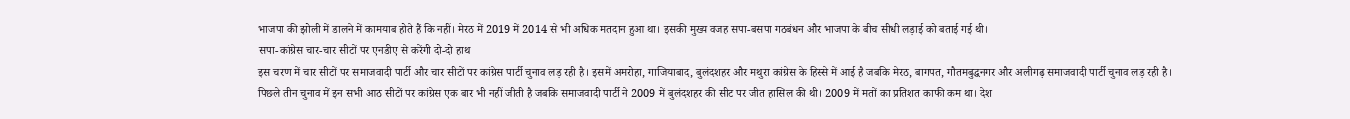भाजपा की झोली में डालने में कामयाब होते हैं कि नहीं। मेरठ में 2019 में 2014 से भी अधिक मतदान हुआ था। इसकी मुख्य वजह सपा-बसपा गठबंधन और भाजपा के बीच सीधी लड़ाई को बताई गई थी।
सपा-कांग्रेस चार-चार सीटों पर एनडीए से करेंगी दो-दो हाथ
इस चरण में चार सीटों पर समाजवादी पार्टी और चार सीटों पर कांग्रेस पार्टी चुनाव लड़ रही है। इसमें अमरोहा, गाजियाबाद, बुलंदशहर और मथुरा कांग्रेस के हिस्से में आई है जबकि मेरठ, बागपत, गौतमबुद्धनगर और अलीगढ़ समाजवादी पार्टी चुनाव लड़ रही है।
पिछले तीन चुनाव में इन सभी आठ सीटों पर कांग्रेस एक बार भी नहीं जीती है जबकि समाजवादी पार्टी ने 2009 में बुलंदशहर की सीट पर जीत हासिल की थी। 2009 में मतों का प्रतिशत काफी कम था। देश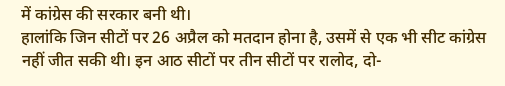में कांग्रेस की सरकार बनी थी।
हालांकि जिन सीटों पर 26 अप्रैल को मतदान होना है, उसमें से एक भी सीट कांग्रेस नहीं जीत सकी थी। इन आठ सीटों पर तीन सीटों पर रालोद, दो-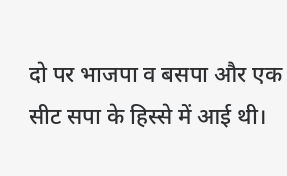दो पर भाजपा व बसपा और एक सीट सपा के हिस्से में आई थी।